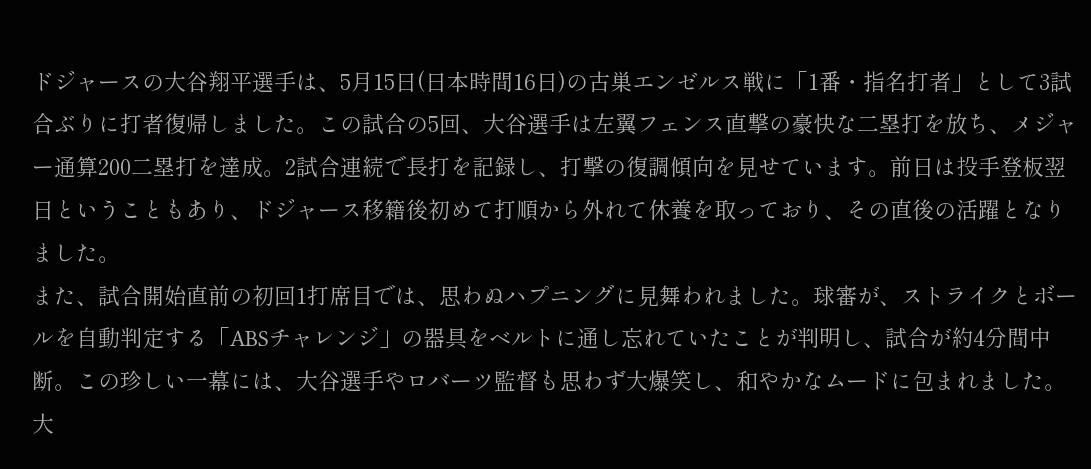ドジャースの大谷翔平選手は、5月15日(日本時間16日)の古巣エンゼルス戦に「1番・指名打者」として3試合ぶりに打者復帰しました。この試合の5回、大谷選手は左翼フェンス直撃の豪快な二塁打を放ち、メジャー通算200二塁打を達成。2試合連続で長打を記録し、打撃の復調傾向を見せています。前日は投手登板翌日ということもあり、ドジャース移籍後初めて打順から外れて休養を取っており、その直後の活躍となりました。
また、試合開始直前の初回1打席目では、思わぬハプニングに見舞われました。球審が、ストライクとボールを自動判定する「ABSチャレンジ」の器具をベルトに通し忘れていたことが判明し、試合が約4分間中断。この珍しい一幕には、大谷選手やロバーツ監督も思わず大爆笑し、和やかなムードに包まれました。大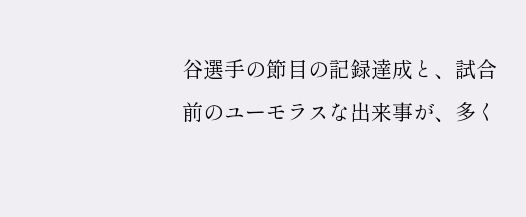谷選手の節目の記録達成と、試合前のユーモラスな出来事が、多く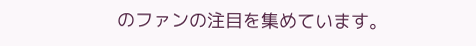のファンの注目を集めています。